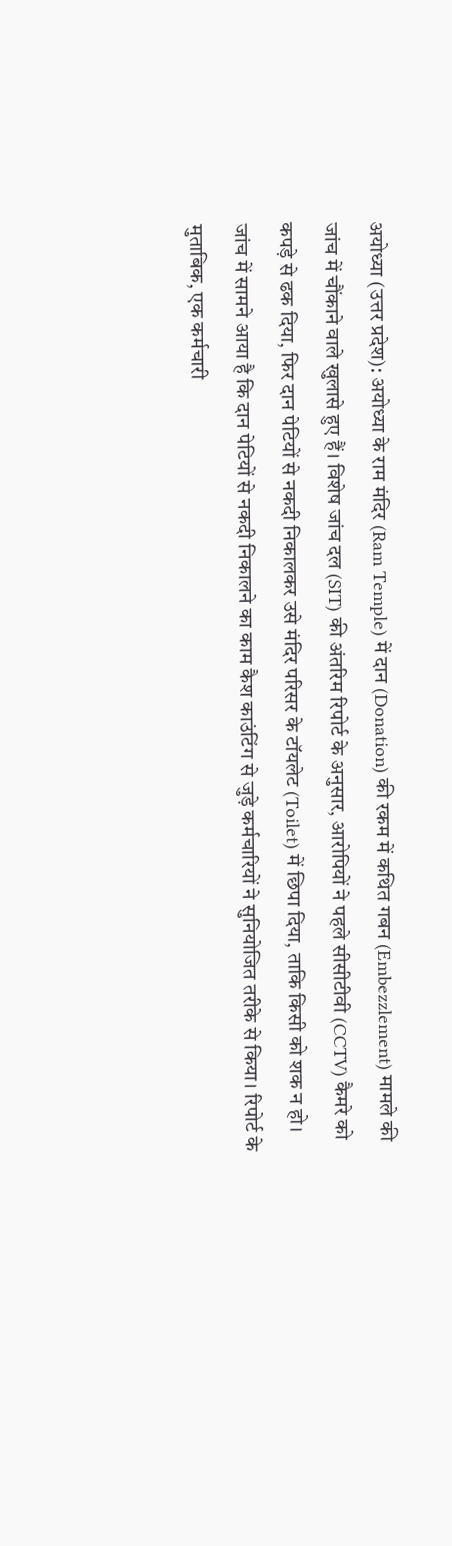अयोध्या (उत्तर प्रदेश): अयोध्या के राम मंदिर (Ram Temple) में दान (Donation) की रकम में कथित गबन (Embezzlement) मामले की जांच में चौंकाने वाले खुलासे हुए हैं। विशेष जांच दल (SIT) की अंतरिम रिपोर्ट के अनुसार, आरोपियों ने पहले सीसीटीवी (CCTV) कैमरे को कपड़े से ढक दिया, फिर दान पेटियों से नकदी निकालकर उसे मंदिर परिसर के टॉयलेट (Toilet) में छिपा दिया, ताकि किसी को शक न हो।
जांच में सामने आया है कि दान पेटियों से नकदी निकालने का काम कैश काउंटिंग से जुड़े कर्मचारियों ने सुनियोजित तरीके से किया। रिपोर्ट के मुताबिक, एक कर्मचारी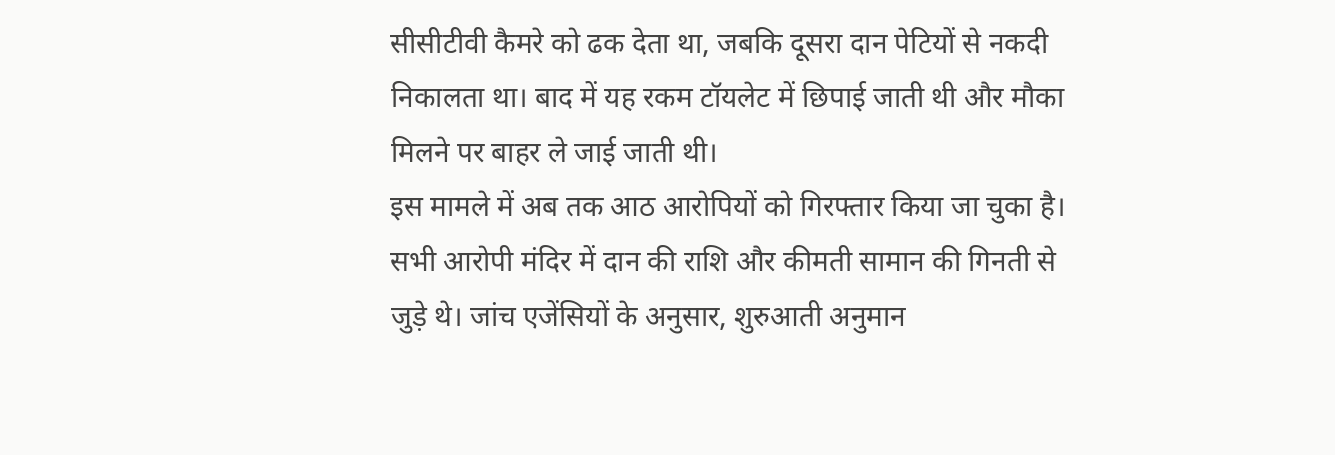सीसीटीवी कैमरे को ढक देता था, जबकि दूसरा दान पेटियों से नकदी निकालता था। बाद में यह रकम टॉयलेट में छिपाई जाती थी और मौका मिलने पर बाहर ले जाई जाती थी।
इस मामले में अब तक आठ आरोपियों को गिरफ्तार किया जा चुका है। सभी आरोपी मंदिर में दान की राशि और कीमती सामान की गिनती से जुड़े थे। जांच एजेंसियों के अनुसार, शुरुआती अनुमान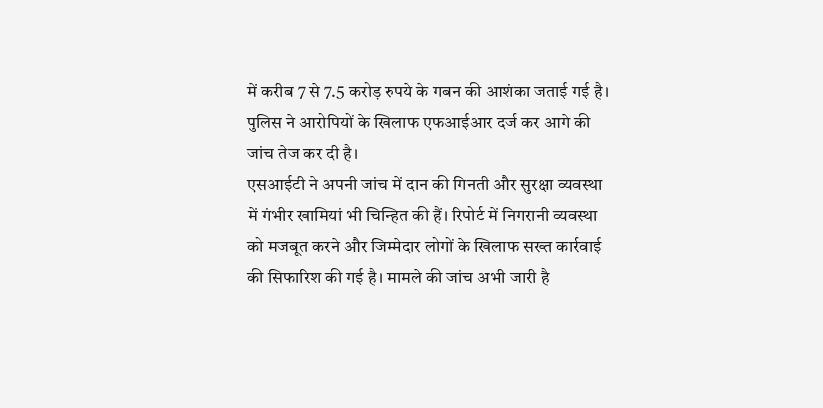में करीब 7 से 7.5 करोड़ रुपये के गबन की आशंका जताई गई है। पुलिस ने आरोपियों के खिलाफ एफआईआर दर्ज कर आगे की जांच तेज कर दी है।
एसआईटी ने अपनी जांच में दान की गिनती और सुरक्षा व्यवस्था में गंभीर खामियां भी चिन्हित की हैं। रिपोर्ट में निगरानी व्यवस्था को मजबूत करने और जिम्मेदार लोगों के खिलाफ सख्त कार्रवाई की सिफारिश की गई है। मामले की जांच अभी जारी है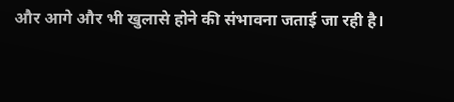और आगे और भी खुलासे होने की संभावना जताई जा रही है।